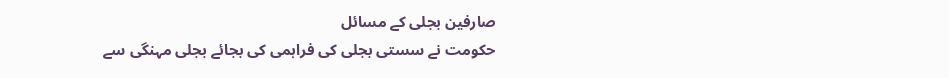صارفین بجلی کے مسائل
حکومت نے سستی بجلی کی فراہمی کی بجائے بجلی مہنگی سے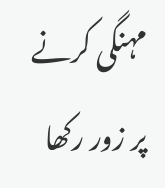مہنگی کرنے پر زور رکھا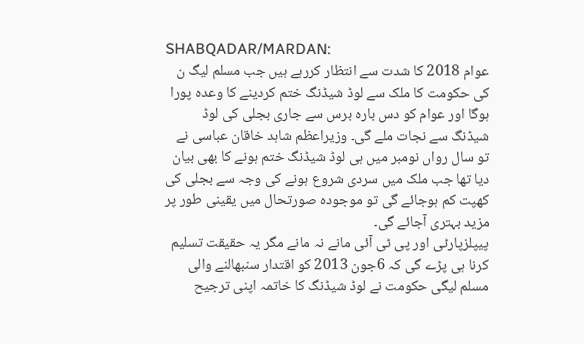SHABQADAR/MARDAN:
عوام 2018 کا شدت سے انتظار کررہے ہیں جب مسلم لیگ ن کی حکومت کا ملک سے لوڈ شیڈنگ ختم کردینے کا وعدہ پورا ہوگا اور عوام کو دس بارہ برس سے جاری بجلی کی لوڈ شیڈنگ سے نجات ملے گی۔ وزیراعظم شاہد خاقان عباسی نے تو سال رواں نومبر میں ہی لوڈ شیڈنگ ختم ہونے کا بھی بیان دیا تھا جب ملک میں سردی شروع ہونے کی وجہ سے بجلی کی کھپت کم ہوجائے گی تو موجودہ صورتحال میں یقینی طور پر مزید بہتری آجائے گی۔
پیپلزپارٹی اور پی ٹی آئی مانے نہ مانے مگر یہ حقیقت تسلیم کرنا ہی پڑے گی کہ 6جون 2013 کو اقتدار سنبھالنے والی مسلم لیگی حکومت نے لوڈ شیڈنگ کا خاتمہ اپنی ترجیح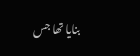بنایا تھا جس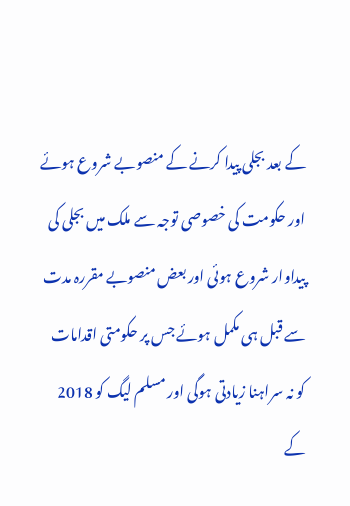کے بعد بجلی پیدا کرنے کے منصوبے شروع ہوئے اور حکومت کی خصوصی توجہ سے ملک میں بجلی کی پیداوار شروع ہوئی اور بعض منصوبے مقررہ مدت سے قبل ہی مکمل ہوئے جس پر حکومتی اقدامات کو نہ سراہنا زیادتی ہوگی اور مسلم لیگ کو 2018 کے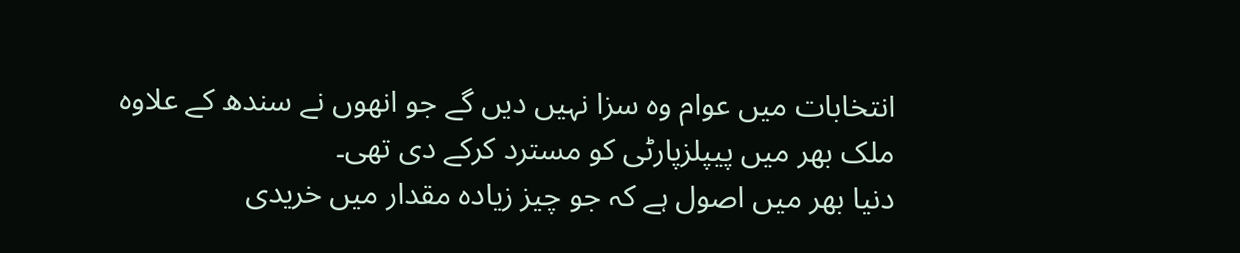انتخابات میں عوام وہ سزا نہیں دیں گے جو انھوں نے سندھ کے علاوہ ملک بھر میں پیپلزپارٹی کو مسترد کرکے دی تھی۔
دنیا بھر میں اصول ہے کہ جو چیز زیادہ مقدار میں خریدی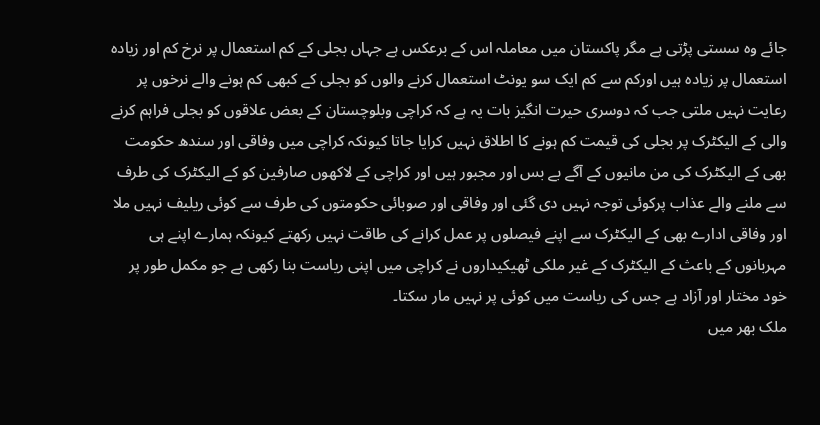جائے وہ سستی پڑتی ہے مگر پاکستان میں معاملہ اس کے برعکس ہے جہاں بجلی کے کم استعمال پر نرخ کم اور زیادہ استعمال پر زیادہ ہیں اورکم سے کم ایک سو یونٹ استعمال کرنے والوں کو بجلی کے کبھی کم ہونے والے نرخوں پر رعایت نہیں ملتی جب کہ دوسری حیرت انگیز بات یہ ہے کہ کراچی وبلوچستان کے بعض علاقوں کو بجلی فراہم کرنے والی کے الیکٹرک پر بجلی کی قیمت کم ہونے کا اطلاق نہیں کرایا جاتا کیونکہ کراچی میں وفاقی اور سندھ حکومت بھی کے الیکٹرک کی من مانیوں کے آگے بے بس اور مجبور ہیں اور کراچی کے لاکھوں صارفین کو کے الیکٹرک کی طرف سے ملنے والے عذاب پرکوئی توجہ نہیں دی گئی اور وفاقی اور صوبائی حکومتوں کی طرف سے کوئی ریلیف نہیں ملا اور وفاقی ادارے بھی کے الیکٹرک سے اپنے فیصلوں پر عمل کرانے کی طاقت نہیں رکھتے کیونکہ ہمارے اپنے ہی مہربانوں کے باعث کے الیکٹرک کے غیر ملکی ٹھیکیداروں نے کراچی میں اپنی ریاست بنا رکھی ہے جو مکمل طور پر خود مختار اور آزاد ہے جس کی ریاست میں کوئی پر نہیں مار سکتا۔
ملک بھر میں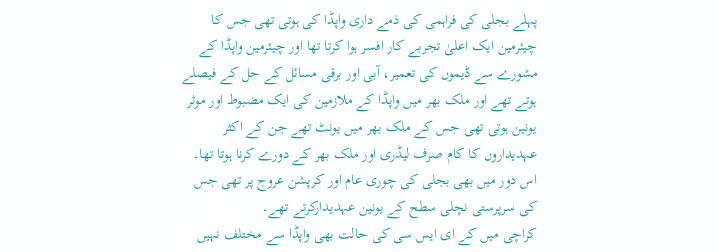پہلے بجلی کی فراہمی کی ذمے داری واپڈا کی ہوتی تھی جس کا چیئرمین ایک اعلیٰ تجربے کار افسر ہوا کرتا تھا اور چیئرمین واپڈا کے مشورے سے ڈیموں کی تعمیر، آبی اور برقی مسائل کے حل کے فیصلے ہوتے تھے اور ملک بھر میں واپڈا کے ملازمین کی ایک مضبوط اور موثر یونین ہوتی تھی جس کے ملک بھر میں یونٹ تھے جن کے اکثر عہدیداروں کا کام صرف لیڈری اور ملک بھر کے دورے کرنا ہوتا تھا۔ اس دور میں بھی بجلی کی چوری عام اور کرپشن عروج پر تھی جس کی سرپرستی نچلی سطح کے یونین عہدیدارکرتے تھے۔
کراچی میں کے ای ایس سی کی حالت بھی واپڈا سے مختلف نہیں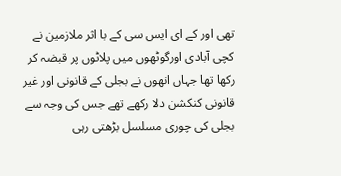تھی اور کے ای ایس سی کے با اثر ملازمین نے کچی آبادی اورگوٹھوں میں پلاٹوں پر قبضہ کر رکھا تھا جہاں انھوں نے بجلی کے قانونی اور غیر قانونی کنکشن دلا رکھے تھے جس کی وجہ سے بجلی کی چوری مسلسل بڑھتی رہی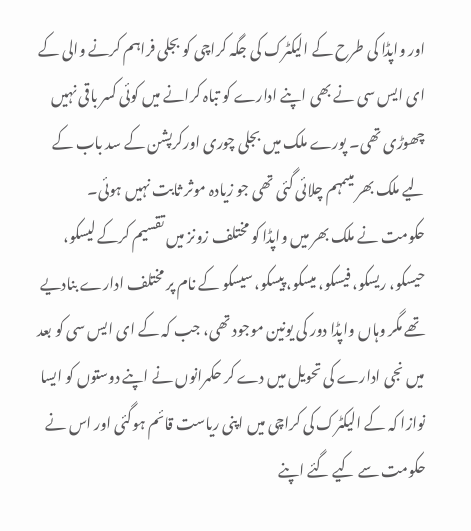اور واپڈا کی طرح کے الیکٹرک کی جگہ کراچی کو بجلی فراہم کرنے والی کے ای ایس سی نے بھی اپنے ادارے کو تباہ کرانے میں کوئی کسر باقی نہیں چھوڑی تھی۔ پورے ملک میں بجلی چوری اورکرپشن کے سد باب کے لیے ملک بھر میںمہم چلائی گئی تھی جو زیادہ موثر ثابت نہیں ہوئی۔
حکومت نے ملک بھر میں واپڈا کو مختلف زونز میں تقسیم کرکے لیسکو، حیسکو، ریسکو، فیسکو، میسکو، پیسکو، سیسکو کے نام پر مختلف ادارے بنادیے تھے مگر وہاں واپڈا دور کی یونین موجود تھی، جب کہ کے ای ایس سی کو بعد میں نجی ادارے کی تحویل میں دے کر حکمرانوں نے اپنے دوستوں کو ایسا نوازا کہ کے الیکٹرک کی کراچی میں اپنی ریاست قائم ہوگئی اور اس نے حکومت سے کیے گئے اپنے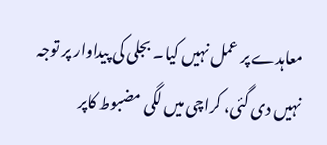معاہدے پر عمل نہیں کیا۔ بجلی کی پیداوار پر توجہ نہیں دی گئی، کراچی میں لگی مضبوط کاپر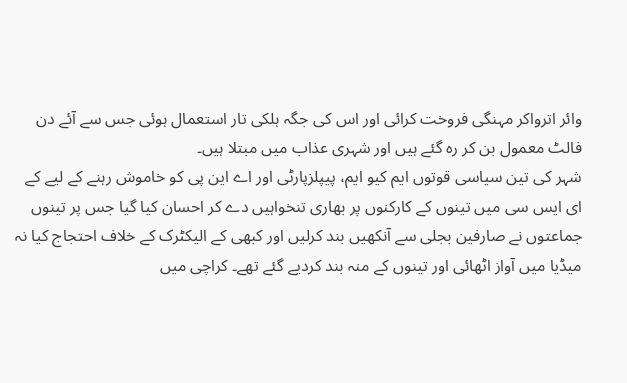وائر اترواکر مہنگی فروخت کرائی اور اس کی جگہ ہلکی تار استعمال ہوئی جس سے آئے دن فالٹ معمول بن کر رہ گئے ہیں اور شہری عذاب میں مبتلا ہیں۔
شہر کی تین سیاسی قوتوں ایم کیو ایم، پیپلزپارٹی اور اے این پی کو خاموش رہنے کے لیے کے ای ایس سی میں تینوں کے کارکنوں پر بھاری تنخواہیں دے کر احسان کیا گیا جس پر تینوں جماعتوں نے صارفین بجلی سے آنکھیں بند کرلیں اور کبھی کے الیکٹرک کے خلاف احتجاج کیا نہ میڈیا میں آواز اٹھائی اور تینوں کے منہ بند کردیے گئے تھے۔ کراچی میں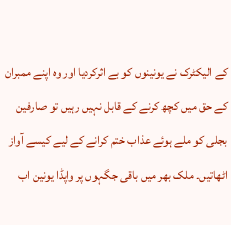کے الیکٹرک نے یونینوں کو بے اثرکردیا اور وہ اپنے ممبران کے حق میں کچھ کرنے کے قابل نہیں رہیں تو صارفین بجلی کو ملے ہوئے عذاب ختم کرانے کے لیے کیسے آواز اٹھاتیں۔ ملک بھر میں باقی جگہوں پر واپڈا یونین اب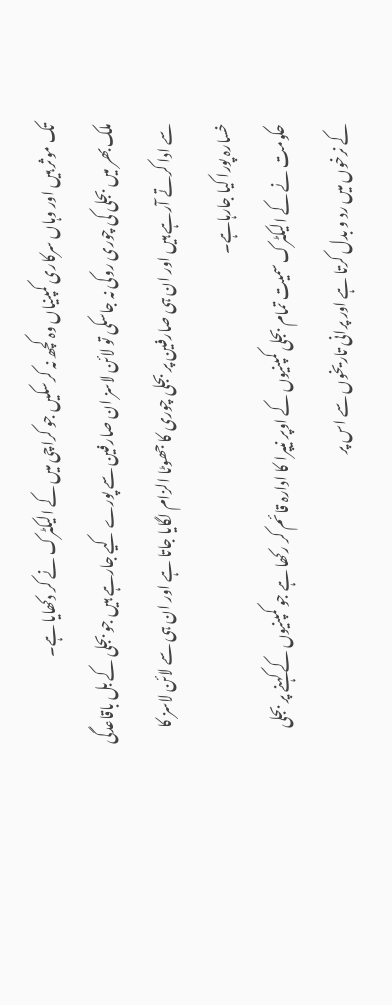تک موثر ہیں اور وہاں سرکاری کمپنیاں وہ کچھ نہ کرسکیں جو کراچی میں کے الیکٹرک نے کر دکھایا ہے۔
ملک بھر میں بجلی کی چوری روکی نہ جاسکی تو لائن لاسز ان صارفین سے پورے کیے جارہے ہیں جو بجلی کے بل باقاعدگی سے ادا کرتے آرہے ہیں اور ان ہی صارفین پر بجلی چوری کا جھوٹا الزام لگایا جاتا ہے اور ان ہی سے لائن لاسز کا خسارہ پورا کیا جارہاہے۔
حکومت نے کے الیکٹرک سمیت تمام بجلی کمپنیوں کے اوپر نیپرا کا ادارہ قائم کر رکھا ہے جو کمپنیوں کے کہنے پر بجلی کے نرخوں میں رد و بدل کرتا ہے اور پرانی تاریخوں سے اس پر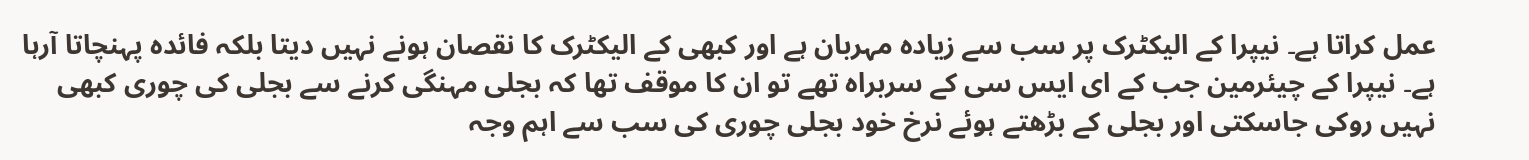عمل کراتا ہے۔ نیپرا کے الیکٹرک پر سب سے زیادہ مہربان ہے اور کبھی کے الیکٹرک کا نقصان ہونے نہیں دیتا بلکہ فائدہ پہنچاتا آرہا ہے۔ نیپرا کے چیئرمین جب کے ای ایس سی کے سربراہ تھے تو ان کا موقف تھا کہ بجلی مہنگی کرنے سے بجلی کی چوری کبھی نہیں روکی جاسکتی اور بجلی کے بڑھتے ہوئے نرخ خود بجلی چوری کی سب سے اہم وجہ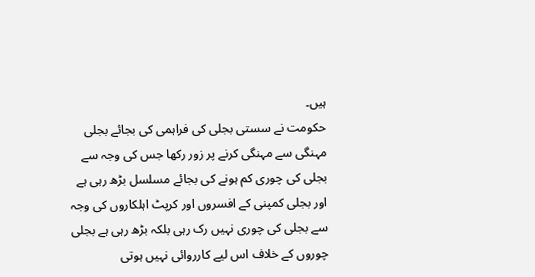ہیں۔
حکومت نے سستی بجلی کی فراہمی کی بجائے بجلی مہنگی سے مہنگی کرنے پر زور رکھا جس کی وجہ سے بجلی کی چوری کم ہونے کی بجائے مسلسل بڑھ رہی ہے اور بجلی کمپنی کے افسروں اور کرپٹ اہلکاروں کی وجہ سے بجلی کی چوری نہیں رک رہی بلکہ بڑھ رہی ہے بجلی چوروں کے خلاف اس لیے کارروائی نہیں ہوتی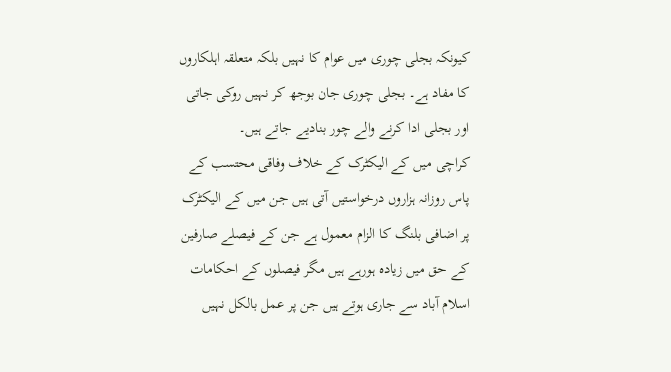کیونکہ بجلی چوری میں عوام کا نہیں بلکہ متعلقہ اہلکاروں کا مفاد ہے۔ بجلی چوری جان بوجھ کر نہیں روکی جاتی اور بجلی ادا کرنے والے چور بنادیے جاتے ہیں۔
کراچی میں کے الیکٹرک کے خلاف وفاقی محتسب کے پاس روزانہ ہزاروں درخواستیں آتی ہیں جن میں کے الیکٹرک پر اضافی بلنگ کا الزام معمول ہے جن کے فیصلے صارفین کے حق میں زیادہ ہورہے ہیں مگر فیصلوں کے احکامات اسلام آباد سے جاری ہوتے ہیں جن پر عمل بالکل نہیں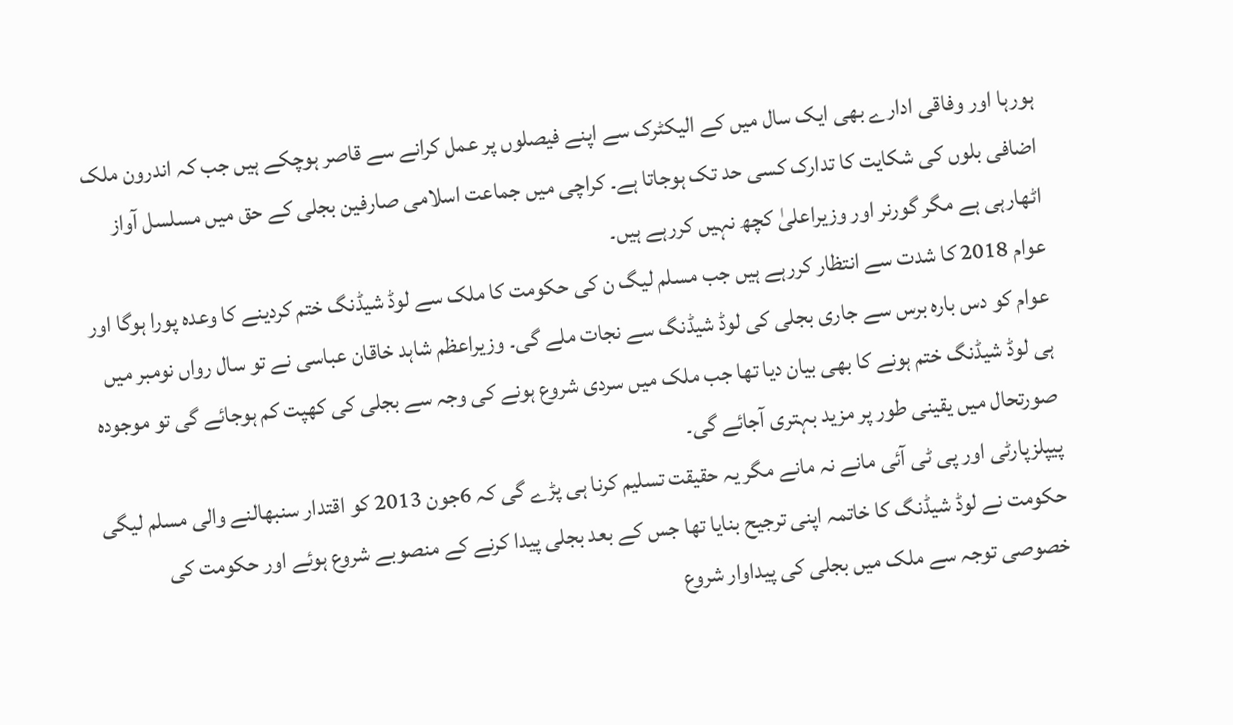ہورہا اور وفاقی ادارے بھی ایک سال میں کے الیکٹرک سے اپنے فیصلوں پر عمل کرانے سے قاصر ہوچکے ہیں جب کہ اندرون ملک اضافی بلوں کی شکایت کا تدارک کسی حد تک ہوجاتا ہے۔ کراچی میں جماعت اسلامی صارفین بجلی کے حق میں مسلسل آواز اٹھارہی ہے مگر گورنر اور وزیراعلیٰ کچھ نہیں کررہے ہیں۔
عوام 2018 کا شدت سے انتظار کررہے ہیں جب مسلم لیگ ن کی حکومت کا ملک سے لوڈ شیڈنگ ختم کردینے کا وعدہ پورا ہوگا اور عوام کو دس بارہ برس سے جاری بجلی کی لوڈ شیڈنگ سے نجات ملے گی۔ وزیراعظم شاہد خاقان عباسی نے تو سال رواں نومبر میں ہی لوڈ شیڈنگ ختم ہونے کا بھی بیان دیا تھا جب ملک میں سردی شروع ہونے کی وجہ سے بجلی کی کھپت کم ہوجائے گی تو موجودہ صورتحال میں یقینی طور پر مزید بہتری آجائے گی۔
پیپلزپارٹی اور پی ٹی آئی مانے نہ مانے مگر یہ حقیقت تسلیم کرنا ہی پڑے گی کہ 6جون 2013 کو اقتدار سنبھالنے والی مسلم لیگی حکومت نے لوڈ شیڈنگ کا خاتمہ اپنی ترجیح بنایا تھا جس کے بعد بجلی پیدا کرنے کے منصوبے شروع ہوئے اور حکومت کی خصوصی توجہ سے ملک میں بجلی کی پیداوار شروع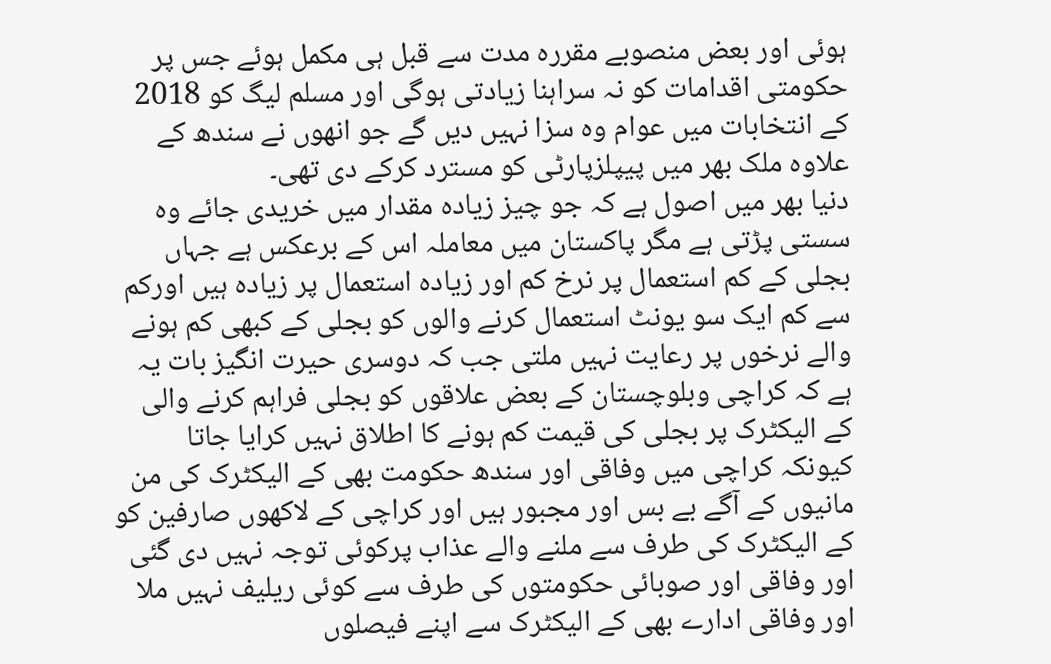ہوئی اور بعض منصوبے مقررہ مدت سے قبل ہی مکمل ہوئے جس پر حکومتی اقدامات کو نہ سراہنا زیادتی ہوگی اور مسلم لیگ کو 2018 کے انتخابات میں عوام وہ سزا نہیں دیں گے جو انھوں نے سندھ کے علاوہ ملک بھر میں پیپلزپارٹی کو مسترد کرکے دی تھی۔
دنیا بھر میں اصول ہے کہ جو چیز زیادہ مقدار میں خریدی جائے وہ سستی پڑتی ہے مگر پاکستان میں معاملہ اس کے برعکس ہے جہاں بجلی کے کم استعمال پر نرخ کم اور زیادہ استعمال پر زیادہ ہیں اورکم سے کم ایک سو یونٹ استعمال کرنے والوں کو بجلی کے کبھی کم ہونے والے نرخوں پر رعایت نہیں ملتی جب کہ دوسری حیرت انگیز بات یہ ہے کہ کراچی وبلوچستان کے بعض علاقوں کو بجلی فراہم کرنے والی کے الیکٹرک پر بجلی کی قیمت کم ہونے کا اطلاق نہیں کرایا جاتا کیونکہ کراچی میں وفاقی اور سندھ حکومت بھی کے الیکٹرک کی من مانیوں کے آگے بے بس اور مجبور ہیں اور کراچی کے لاکھوں صارفین کو کے الیکٹرک کی طرف سے ملنے والے عذاب پرکوئی توجہ نہیں دی گئی اور وفاقی اور صوبائی حکومتوں کی طرف سے کوئی ریلیف نہیں ملا اور وفاقی ادارے بھی کے الیکٹرک سے اپنے فیصلوں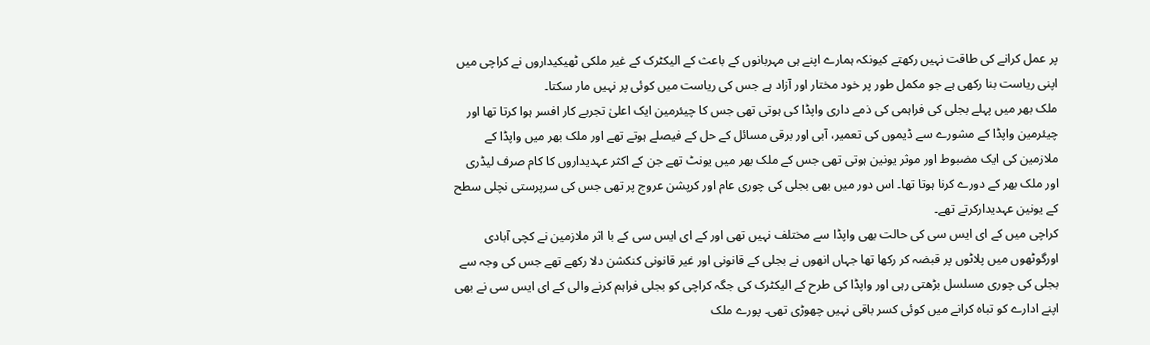پر عمل کرانے کی طاقت نہیں رکھتے کیونکہ ہمارے اپنے ہی مہربانوں کے باعث کے الیکٹرک کے غیر ملکی ٹھیکیداروں نے کراچی میں اپنی ریاست بنا رکھی ہے جو مکمل طور پر خود مختار اور آزاد ہے جس کی ریاست میں کوئی پر نہیں مار سکتا۔
ملک بھر میں پہلے بجلی کی فراہمی کی ذمے داری واپڈا کی ہوتی تھی جس کا چیئرمین ایک اعلیٰ تجربے کار افسر ہوا کرتا تھا اور چیئرمین واپڈا کے مشورے سے ڈیموں کی تعمیر، آبی اور برقی مسائل کے حل کے فیصلے ہوتے تھے اور ملک بھر میں واپڈا کے ملازمین کی ایک مضبوط اور موثر یونین ہوتی تھی جس کے ملک بھر میں یونٹ تھے جن کے اکثر عہدیداروں کا کام صرف لیڈری اور ملک بھر کے دورے کرنا ہوتا تھا۔ اس دور میں بھی بجلی کی چوری عام اور کرپشن عروج پر تھی جس کی سرپرستی نچلی سطح کے یونین عہدیدارکرتے تھے۔
کراچی میں کے ای ایس سی کی حالت بھی واپڈا سے مختلف نہیں تھی اور کے ای ایس سی کے با اثر ملازمین نے کچی آبادی اورگوٹھوں میں پلاٹوں پر قبضہ کر رکھا تھا جہاں انھوں نے بجلی کے قانونی اور غیر قانونی کنکشن دلا رکھے تھے جس کی وجہ سے بجلی کی چوری مسلسل بڑھتی رہی اور واپڈا کی طرح کے الیکٹرک کی جگہ کراچی کو بجلی فراہم کرنے والی کے ای ایس سی نے بھی اپنے ادارے کو تباہ کرانے میں کوئی کسر باقی نہیں چھوڑی تھی۔ پورے ملک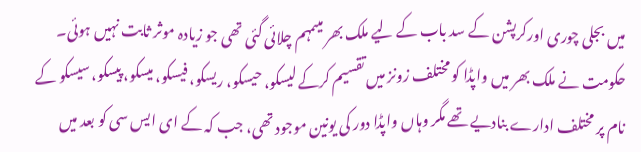میں بجلی چوری اورکرپشن کے سد باب کے لیے ملک بھر میںمہم چلائی گئی تھی جو زیادہ موثر ثابت نہیں ہوئی۔
حکومت نے ملک بھر میں واپڈا کو مختلف زونز میں تقسیم کرکے لیسکو، حیسکو، ریسکو، فیسکو، میسکو، پیسکو، سیسکو کے نام پر مختلف ادارے بنادیے تھے مگر وہاں واپڈا دور کی یونین موجود تھی، جب کہ کے ای ایس سی کو بعد میں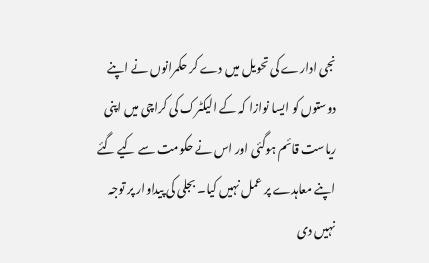نجی ادارے کی تحویل میں دے کر حکمرانوں نے اپنے دوستوں کو ایسا نوازا کہ کے الیکٹرک کی کراچی میں اپنی ریاست قائم ہوگئی اور اس نے حکومت سے کیے گئے اپنے معاہدے پر عمل نہیں کیا۔ بجلی کی پیداوار پر توجہ نہیں دی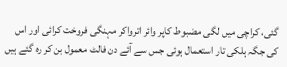گئی، کراچی میں لگی مضبوط کاپر وائر اترواکر مہنگی فروخت کرائی اور اس کی جگہ ہلکی تار استعمال ہوئی جس سے آئے دن فالٹ معمول بن کر رہ گئے ہیں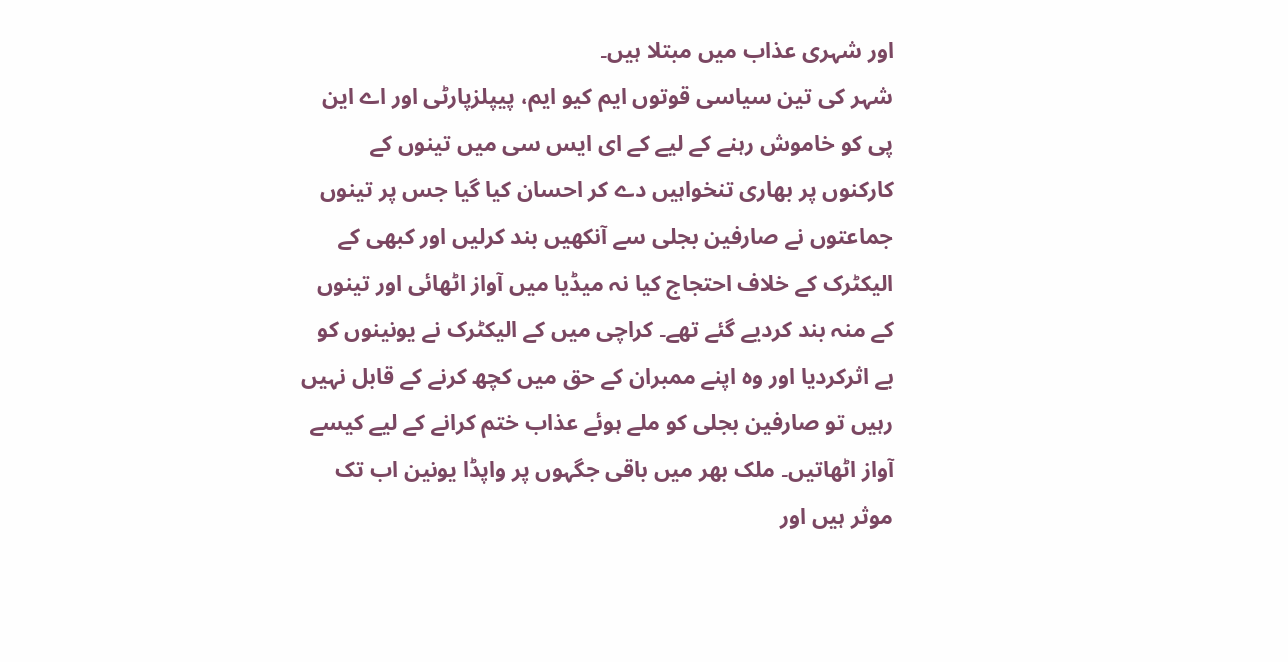اور شہری عذاب میں مبتلا ہیں۔
شہر کی تین سیاسی قوتوں ایم کیو ایم، پیپلزپارٹی اور اے این پی کو خاموش رہنے کے لیے کے ای ایس سی میں تینوں کے کارکنوں پر بھاری تنخواہیں دے کر احسان کیا گیا جس پر تینوں جماعتوں نے صارفین بجلی سے آنکھیں بند کرلیں اور کبھی کے الیکٹرک کے خلاف احتجاج کیا نہ میڈیا میں آواز اٹھائی اور تینوں کے منہ بند کردیے گئے تھے۔ کراچی میں کے الیکٹرک نے یونینوں کو بے اثرکردیا اور وہ اپنے ممبران کے حق میں کچھ کرنے کے قابل نہیں رہیں تو صارفین بجلی کو ملے ہوئے عذاب ختم کرانے کے لیے کیسے آواز اٹھاتیں۔ ملک بھر میں باقی جگہوں پر واپڈا یونین اب تک موثر ہیں اور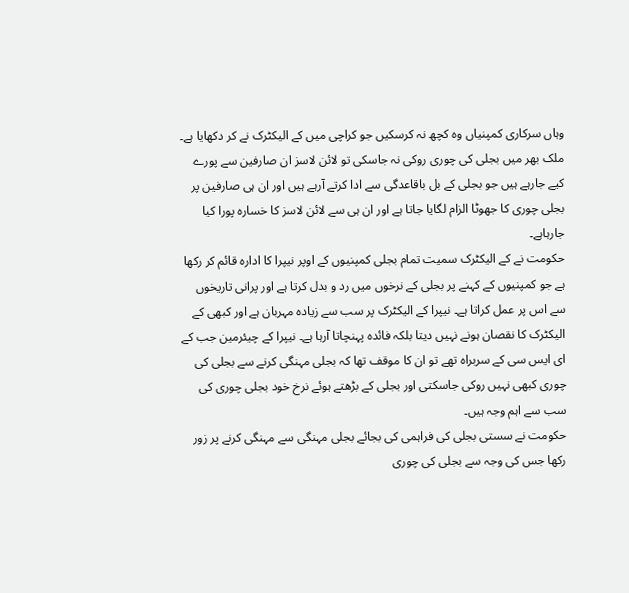وہاں سرکاری کمپنیاں وہ کچھ نہ کرسکیں جو کراچی میں کے الیکٹرک نے کر دکھایا ہے۔
ملک بھر میں بجلی کی چوری روکی نہ جاسکی تو لائن لاسز ان صارفین سے پورے کیے جارہے ہیں جو بجلی کے بل باقاعدگی سے ادا کرتے آرہے ہیں اور ان ہی صارفین پر بجلی چوری کا جھوٹا الزام لگایا جاتا ہے اور ان ہی سے لائن لاسز کا خسارہ پورا کیا جارہاہے۔
حکومت نے کے الیکٹرک سمیت تمام بجلی کمپنیوں کے اوپر نیپرا کا ادارہ قائم کر رکھا ہے جو کمپنیوں کے کہنے پر بجلی کے نرخوں میں رد و بدل کرتا ہے اور پرانی تاریخوں سے اس پر عمل کراتا ہے۔ نیپرا کے الیکٹرک پر سب سے زیادہ مہربان ہے اور کبھی کے الیکٹرک کا نقصان ہونے نہیں دیتا بلکہ فائدہ پہنچاتا آرہا ہے۔ نیپرا کے چیئرمین جب کے ای ایس سی کے سربراہ تھے تو ان کا موقف تھا کہ بجلی مہنگی کرنے سے بجلی کی چوری کبھی نہیں روکی جاسکتی اور بجلی کے بڑھتے ہوئے نرخ خود بجلی چوری کی سب سے اہم وجہ ہیں۔
حکومت نے سستی بجلی کی فراہمی کی بجائے بجلی مہنگی سے مہنگی کرنے پر زور رکھا جس کی وجہ سے بجلی کی چوری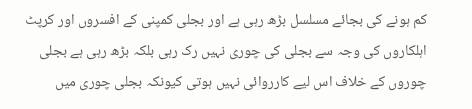کم ہونے کی بجائے مسلسل بڑھ رہی ہے اور بجلی کمپنی کے افسروں اور کرپٹ اہلکاروں کی وجہ سے بجلی کی چوری نہیں رک رہی بلکہ بڑھ رہی ہے بجلی چوروں کے خلاف اس لیے کارروائی نہیں ہوتی کیونکہ بجلی چوری میں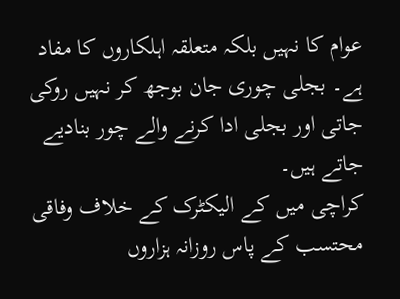عوام کا نہیں بلکہ متعلقہ اہلکاروں کا مفاد ہے۔ بجلی چوری جان بوجھ کر نہیں روکی جاتی اور بجلی ادا کرنے والے چور بنادیے جاتے ہیں۔
کراچی میں کے الیکٹرک کے خلاف وفاقی محتسب کے پاس روزانہ ہزاروں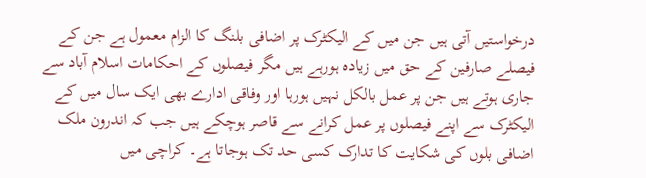درخواستیں آتی ہیں جن میں کے الیکٹرک پر اضافی بلنگ کا الزام معمول ہے جن کے فیصلے صارفین کے حق میں زیادہ ہورہے ہیں مگر فیصلوں کے احکامات اسلام آباد سے جاری ہوتے ہیں جن پر عمل بالکل نہیں ہورہا اور وفاقی ادارے بھی ایک سال میں کے الیکٹرک سے اپنے فیصلوں پر عمل کرانے سے قاصر ہوچکے ہیں جب کہ اندرون ملک اضافی بلوں کی شکایت کا تدارک کسی حد تک ہوجاتا ہے۔ کراچی میں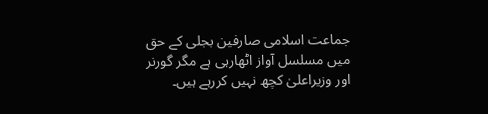جماعت اسلامی صارفین بجلی کے حق میں مسلسل آواز اٹھارہی ہے مگر گورنر اور وزیراعلیٰ کچھ نہیں کررہے ہیں۔